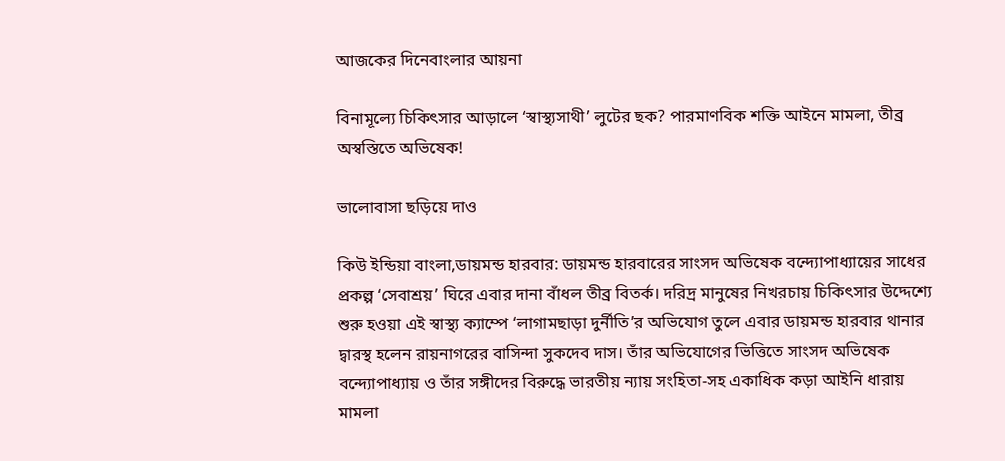আজকের দিনেবাংলার আয়না

বিনামূল্যে চিকিৎসার আড়ালে ‘স্বাস্থ্যসাথী’ লুটের ছক? পারমাণবিক শক্তি আইনে মামলা, তীব্র অস্বস্তিতে অভিষেক!

ভালোবাসা ছড়িয়ে দাও

কিউ ইন্ডিয়া বাংলা,ডায়মন্ড হারবার: ডায়মন্ড হারবারের সাংসদ অভিষেক বন্দ্যোপাধ্যায়ের সাধের প্রকল্প ‘সেবাশ্রয়’ ঘিরে এবার দানা বাঁধল তীব্র বিতর্ক। দরিদ্র মানুষের নিখরচায় চিকিৎসার উদ্দেশ্যে শুরু হওয়া এই স্বাস্থ্য ক্যাম্পে ‘লাগামছাড়া দুর্নীতি’র অভিযোগ তুলে এবার ডায়মন্ড হারবার থানার দ্বারস্থ হলেন রায়নাগরের বাসিন্দা সুকদেব দাস। তাঁর অভিযোগের ভিত্তিতে সাংসদ অভিষেক বন্দ্যোপাধ্যায় ও তাঁর সঙ্গীদের বিরুদ্ধে ভারতীয় ন্যায় সংহিতা-সহ একাধিক কড়া আইনি ধারায় মামলা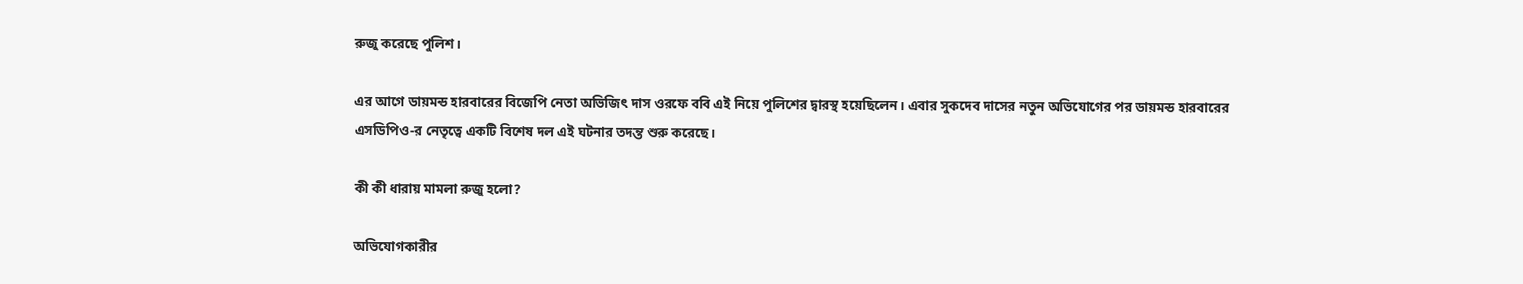রুজু করেছে পুলিশ।

এর আগে ডায়মন্ড হারবারের বিজেপি নেতা অভিজিৎ দাস ওরফে ববি এই নিয়ে পুলিশের দ্বারস্থ হয়েছিলেন। এবার সুকদেব দাসের নতুন অভিযোগের পর ডায়মন্ড হারবারের এসডিপিও-র নেতৃত্বে একটি বিশেষ দল এই ঘটনার তদন্ত শুরু করেছে।

কী কী ধারায় মামলা রুজু হলো?

অভিযোগকারীর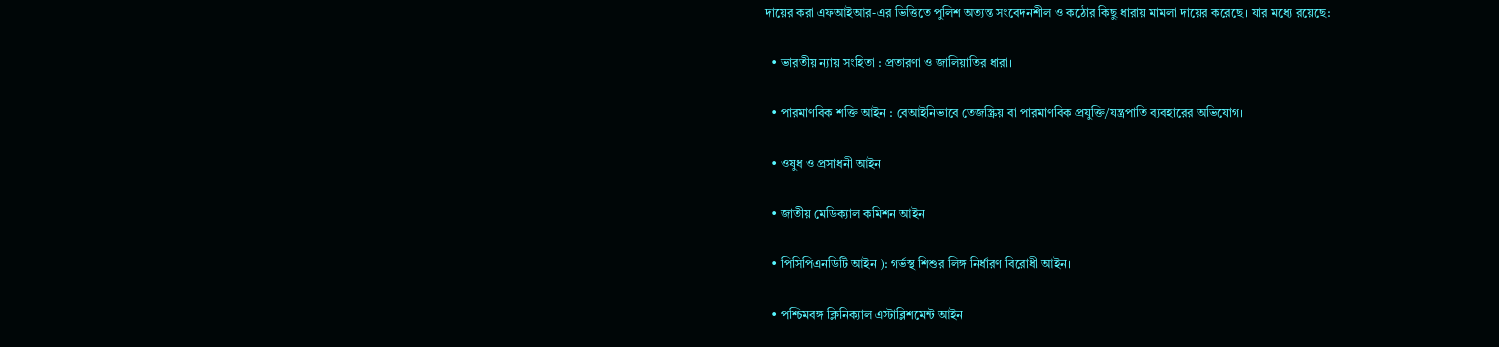দায়ের করা এফআইআর-এর ভিত্তিতে পুলিশ অত্যন্ত সংবেদনশীল ও কঠোর কিছু ধারায় মামলা দায়ের করেছে। যার মধ্যে রয়েছে:

  • ভারতীয় ন্যায় সংহিতা : প্রতারণা ও জালিয়াতির ধারা।

  • পারমাণবিক শক্তি আইন : বেআইনিভাবে তেজস্ক্রিয় বা পারমাণবিক প্রযুক্তি/যন্ত্রপাতি ব্যবহারের অভিযোগ।

  • ওষুধ ও প্রসাধনী আইন

  • জাতীয় মেডিক্যাল কমিশন আইন

  • পিসিপিএনডিটি আইন ): গর্ভস্থ শিশুর লিঙ্গ নির্ধারণ বিরোধী আইন।

  • পশ্চিমবঙ্গ ক্লিনিক্যাল এস্টাব্লিশমেন্ট আইন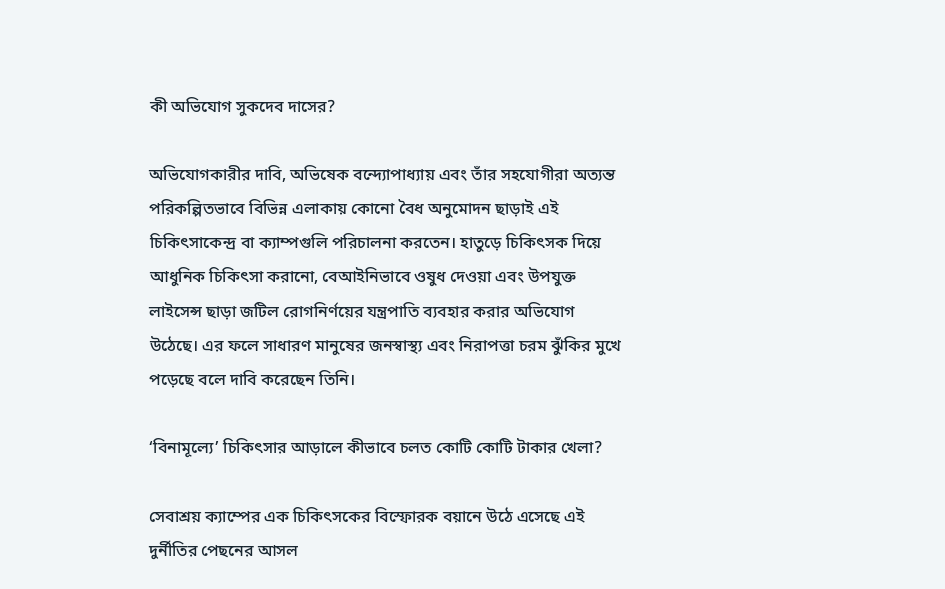কী অভিযোগ সুকদেব দাসের?

অভিযোগকারীর দাবি, অভিষেক বন্দ্যোপাধ্যায় এবং তাঁর সহযোগীরা অত্যন্ত পরিকল্পিতভাবে বিভিন্ন এলাকায় কোনো বৈধ অনুমোদন ছাড়াই এই চিকিৎসাকেন্দ্র বা ক্যাম্পগুলি পরিচালনা করতেন। হাতুড়ে চিকিৎসক দিয়ে আধুনিক চিকিৎসা করানো, বেআইনিভাবে ওষুধ দেওয়া এবং উপযুক্ত লাইসেন্স ছাড়া জটিল রোগনির্ণয়ের যন্ত্রপাতি ব্যবহার করার অভিযোগ উঠেছে। এর ফলে সাধারণ মানুষের জনস্বাস্থ্য এবং নিরাপত্তা চরম ঝুঁকির মুখে পড়েছে বলে দাবি করেছেন তিনি।

‘বিনামূল্যে’ চিকিৎসার আড়ালে কীভাবে চলত কোটি কোটি টাকার খেলা?

সেবাশ্রয় ক্যাম্পের এক চিকিৎসকের বিস্ফোরক বয়ানে উঠে এসেছে এই দুর্নীতির পেছনের আসল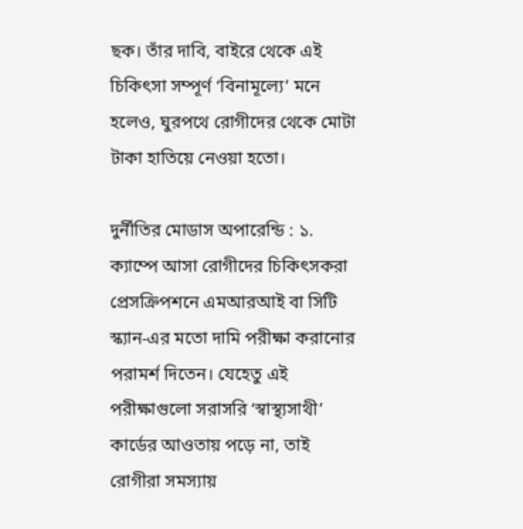ছক। তাঁর দাবি, বাইরে থেকে এই চিকিৎসা সম্পূর্ণ ‘বিনামূল্যে’ মনে হলেও, ঘুরপথে রোগীদের থেকে মোটা টাকা হাতিয়ে নেওয়া হতো।

দুর্নীতির মোডাস অপারেন্ডি : ১. ক্যাম্পে আসা রোগীদের চিকিৎসকরা প্রেসক্রিপশনে এমআরআই বা সিটি স্ক্যান-এর মতো দামি পরীক্ষা করানোর পরামর্শ দিতেন। যেহেতু এই পরীক্ষাগুলো সরাসরি ‘স্বাস্থ্যসাথী’ কার্ডের আওতায় পড়ে না, তাই রোগীরা সমস্যায়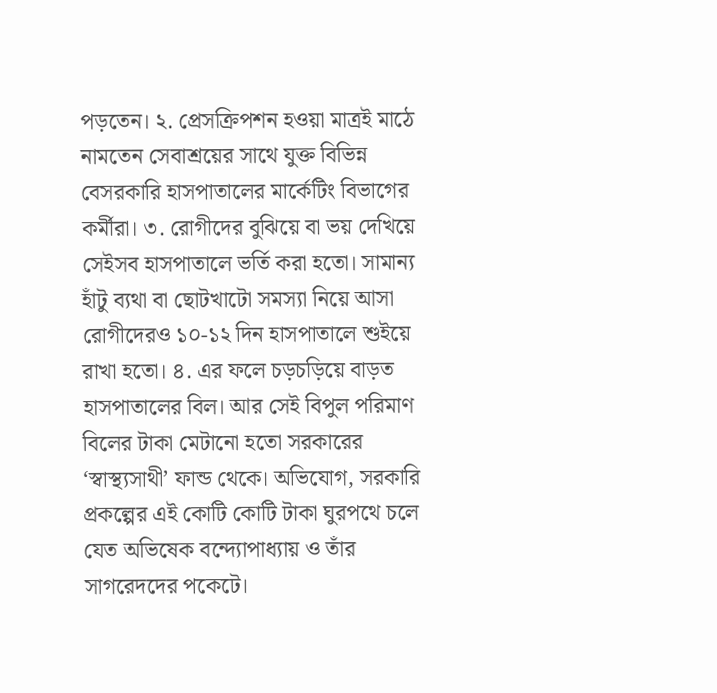পড়তেন। ২. প্রেসক্রিপশন হওয়া মাত্রই মাঠে নামতেন সেবাশ্রয়ের সাথে যুক্ত বিভিন্ন বেসরকারি হাসপাতালের মার্কেটিং বিভাগের কর্মীরা। ৩. রোগীদের বুঝিয়ে বা ভয় দেখিয়ে সেইসব হাসপাতালে ভর্তি করা হতো। সামান্য হাঁটু ব্যথা বা ছোটখাটো সমস্যা নিয়ে আসা রোগীদেরও ১০-১২ দিন হাসপাতালে শুইয়ে রাখা হতো। ৪. এর ফলে চড়চড়িয়ে বাড়ত হাসপাতালের বিল। আর সেই বিপুল পরিমাণ বিলের টাকা মেটানো হতো সরকারের ‘স্বাস্থ্যসাথী’ ফান্ড থেকে। অভিযোগ, সরকারি প্রকল্পের এই কোটি কোটি টাকা ঘুরপথে চলে যেত অভিষেক বন্দ্যোপাধ্যায় ও তাঁর সাগরেদদের পকেটে।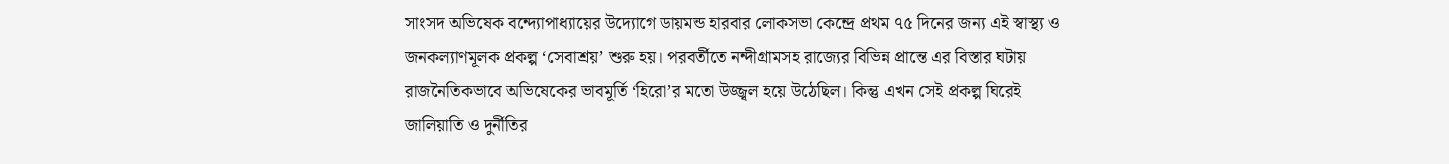সাংসদ অভিষেক বন্দ্যোপাধ্যায়ের উদ্যোগে ডায়মন্ড হারবার লোকসভা কেন্দ্রে প্রথম ৭৫ দিনের জন্য এই স্বাস্থ্য ও জনকল্যাণমূলক প্রকল্প ‘সেবাশ্রয়’ শুরু হয়। পরবর্তীতে নন্দীগ্রামসহ রাজ্যের বিভিন্ন প্রান্তে এর বিস্তার ঘটায় রাজনৈতিকভাবে অভিষেকের ভাবমূর্তি ‘হিরো’র মতো উজ্জ্বল হয়ে উঠেছিল। কিন্তু এখন সেই প্রকল্প ঘিরেই জালিয়াতি ও দুর্নীতির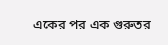একের পর এক গুরুতর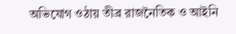অভিযোগ ওঠায় তীব্র রাজনৈতিক ও আইনি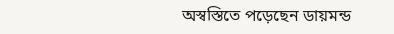অস্বস্তিতে পড়েছেন ডায়মন্ড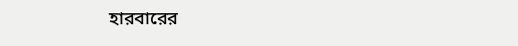হারবারের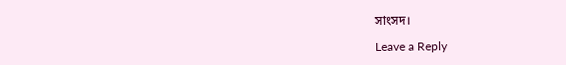সাংসদ।

Leave a Reply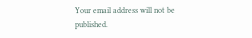Your email address will not be published.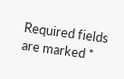Required fields are marked *